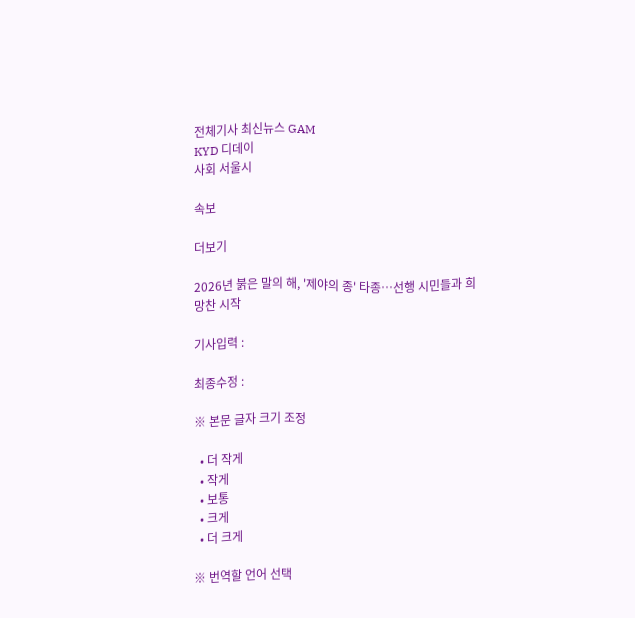전체기사 최신뉴스 GAM
KYD 디데이
사회 서울시

속보

더보기

2026년 붉은 말의 해, '제야의 종' 타종…선행 시민들과 희망찬 시작

기사입력 :

최종수정 :

※ 본문 글자 크기 조정

  • 더 작게
  • 작게
  • 보통
  • 크게
  • 더 크게

※ 번역할 언어 선택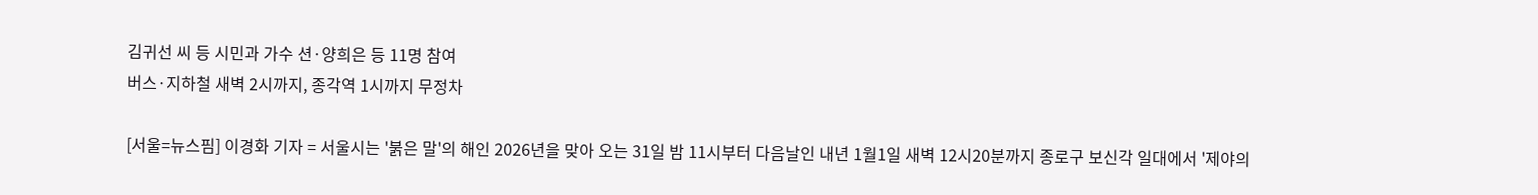김귀선 씨 등 시민과 가수 션·양희은 등 11명 참여
버스·지하철 새벽 2시까지, 종각역 1시까지 무정차

[서울=뉴스핌] 이경화 기자 = 서울시는 '붉은 말'의 해인 2026년을 맞아 오는 31일 밤 11시부터 다음날인 내년 1월1일 새벽 12시20분까지 종로구 보신각 일대에서 '제야의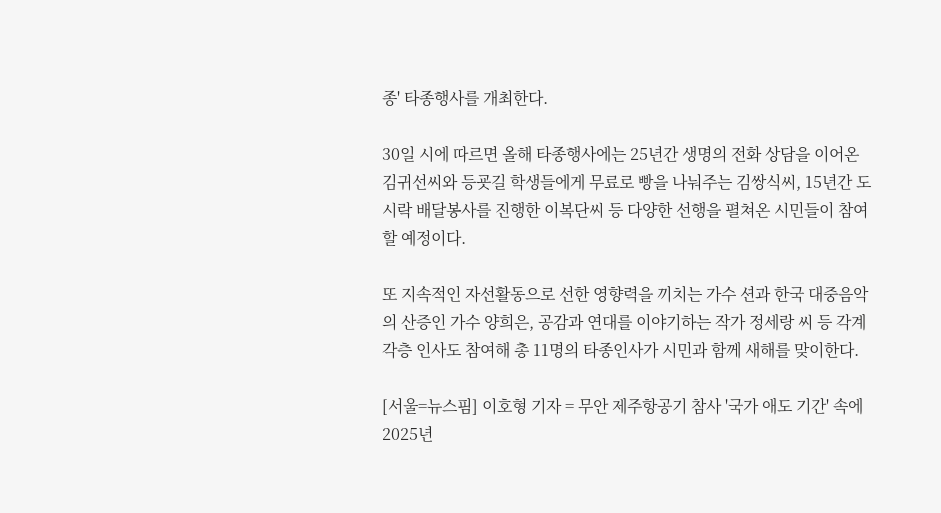종' 타종행사를 개최한다.

30일 시에 따르면 올해 타종행사에는 25년간 생명의 전화 상담을 이어온 김귀선씨와 등굣길 학생들에게 무료로 빵을 나눠주는 김쌍식씨, 15년간 도시락 배달봉사를 진행한 이복단씨 등 다양한 선행을 펼쳐온 시민들이 참여할 예정이다.

또 지속적인 자선활동으로 선한 영향력을 끼치는 가수 션과 한국 대중음악의 산증인 가수 양희은, 공감과 연대를 이야기하는 작가 정세랑 씨 등 각계각층 인사도 참여해 총 11명의 타종인사가 시민과 함께 새해를 맞이한다.

[서울=뉴스핌] 이호형 기자 = 무안 제주항공기 참사 '국가 애도 기간' 속에 2025년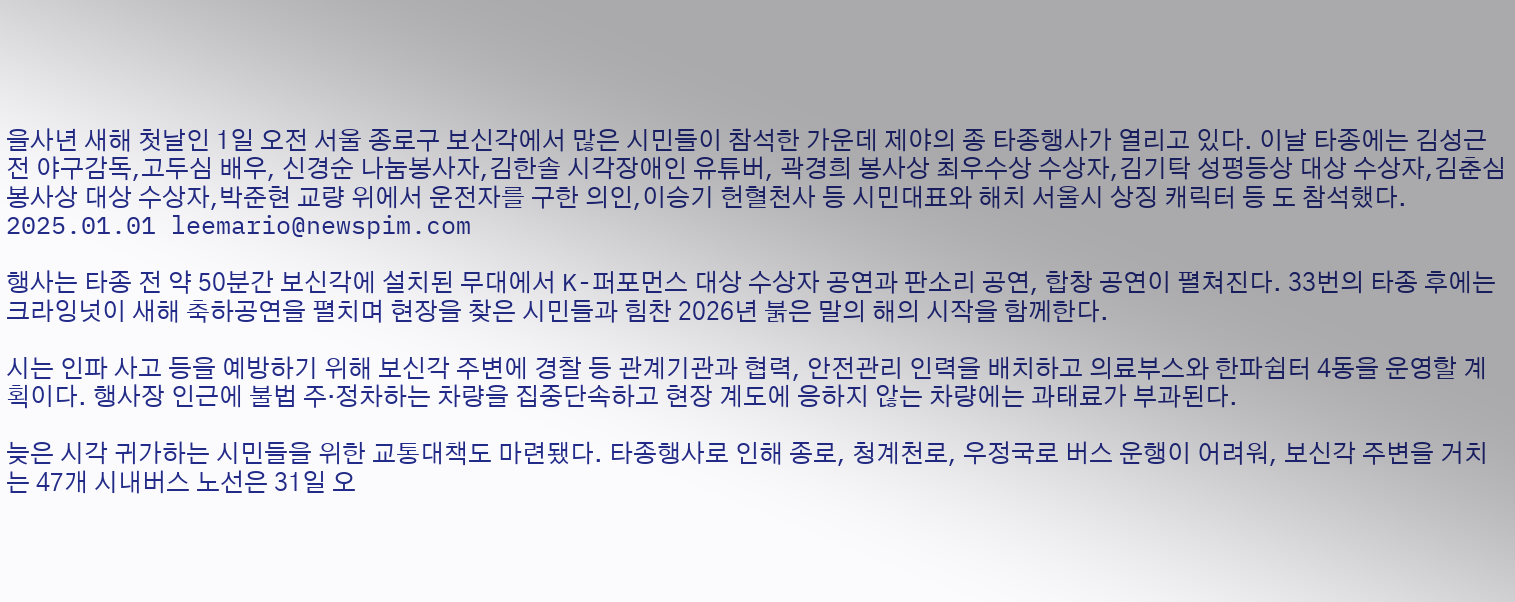을사년 새해 첫날인 1일 오전 서울 종로구 보신각에서 많은 시민들이 참석한 가운데 제야의 종 타종행사가 열리고 있다. 이날 타종에는 김성근 전 야구감독,고두심 배우, 신경순 나눔봉사자,김한솔 시각장애인 유튜버, 곽경희 봉사상 최우수상 수상자,김기탁 성평등상 대상 수상자,김춘심 봉사상 대상 수상자,박준현 교량 위에서 운전자를 구한 의인,이승기 헌혈천사 등 시민대표와 해치 서울시 상징 캐릭터 등 도 참석했다. 2025.01.01 leemario@newspim.com

행사는 타종 전 약 50분간 보신각에 설치된 무대에서 K-퍼포먼스 대상 수상자 공연과 판소리 공연, 합창 공연이 펼쳐진다. 33번의 타종 후에는 크라잉넛이 새해 축하공연을 펼치며 현장을 찾은 시민들과 힘찬 2026년 붉은 말의 해의 시작을 함께한다.

시는 인파 사고 등을 예방하기 위해 보신각 주변에 경찰 등 관계기관과 협력, 안전관리 인력을 배치하고 의료부스와 한파쉼터 4동을 운영할 계획이다. 행사장 인근에 불법 주·정차하는 차량을 집중단속하고 현장 계도에 응하지 않는 차량에는 과태료가 부과된다.

늦은 시각 귀가하는 시민들을 위한 교통대책도 마련됐다. 타종행사로 인해 종로, 청계천로, 우정국로 버스 운행이 어려워, 보신각 주변을 거치는 47개 시내버스 노선은 31일 오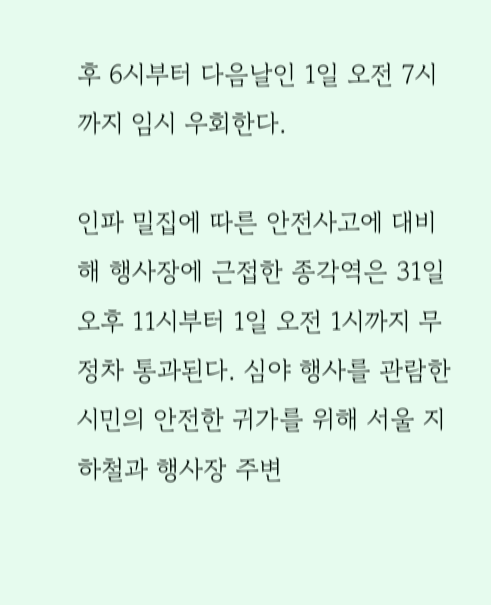후 6시부터 다음날인 1일 오전 7시까지 임시 우회한다.

인파 밀집에 따른 안전사고에 대비해 행사장에 근접한 종각역은 31일 오후 11시부터 1일 오전 1시까지 무정차 통과된다. 심야 행사를 관람한 시민의 안전한 귀가를 위해 서울 지하철과 행사장 주변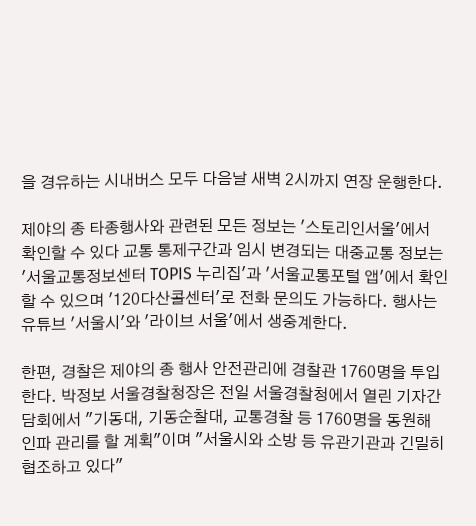을 경유하는 시내버스 모두 다음날 새벽 2시까지 연장 운행한다.

제야의 종 타종행사와 관련된 모든 정보는 '스토리인서울'에서 확인할 수 있다 교통 통제구간과 임시 변경되는 대중교통 정보는 '서울교통정보센터 TOPIS 누리집'과 '서울교통포털 앱'에서 확인할 수 있으며 '120다산콜센터'로 전화 문의도 가능하다. 행사는 유튜브 '서울시'와 '라이브 서울'에서 생중계한다.

한편, 경찰은 제야의 종 행사 안전관리에 경찰관 1760명을 투입한다. 박정보 서울경찰청장은 전일 서울경찰청에서 열린 기자간담회에서 "기동대, 기동순찰대, 교통경찰 등 1760명을 동원해 인파 관리를 할 계획"이며 "서울시와 소방 등 유관기관과 긴밀히 협조하고 있다"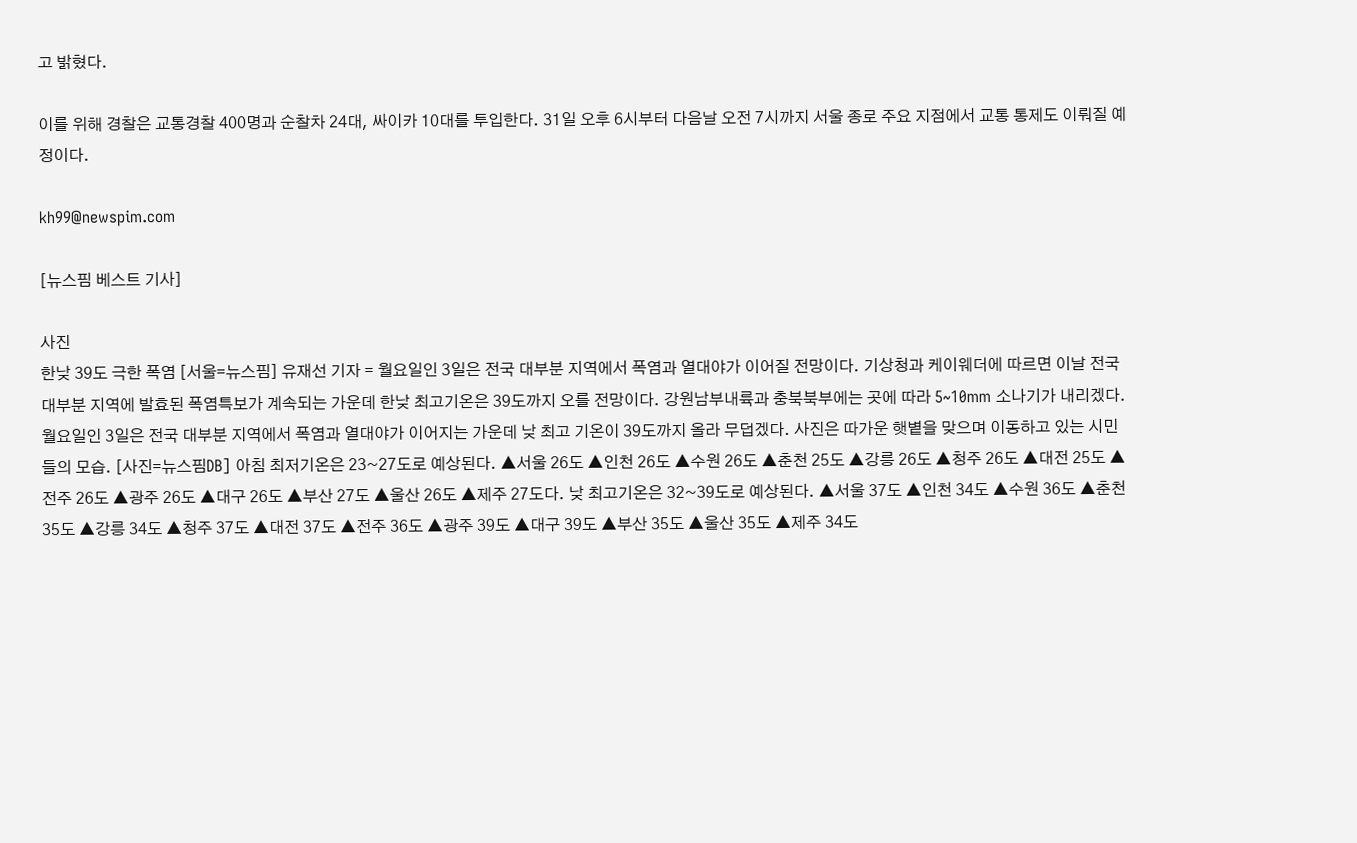고 밝혔다.

이를 위해 경찰은 교통경찰 400명과 순찰차 24대, 싸이카 10대를 투입한다. 31일 오후 6시부터 다음날 오전 7시까지 서울 종로 주요 지점에서 교통 통제도 이뤄질 예정이다.

kh99@newspim.com

[뉴스핌 베스트 기사]

사진
한낮 39도 극한 폭염 [서울=뉴스핌] 유재선 기자 = 월요일인 3일은 전국 대부분 지역에서 폭염과 열대야가 이어질 전망이다. 기상청과 케이웨더에 따르면 이날 전국 대부분 지역에 발효된 폭염특보가 계속되는 가운데 한낮 최고기온은 39도까지 오를 전망이다. 강원남부내륙과 충북북부에는 곳에 따라 5~10mm 소나기가 내리겠다. 월요일인 3일은 전국 대부분 지역에서 폭염과 열대야가 이어지는 가운데 낮 최고 기온이 39도까지 올라 무덥겠다. 사진은 따가운 햇볕을 맞으며 이동하고 있는 시민들의 모습. [사진=뉴스핌DB] 아침 최저기온은 23~27도로 예상된다. ▲서울 26도 ▲인천 26도 ▲수원 26도 ▲춘천 25도 ▲강릉 26도 ▲청주 26도 ▲대전 25도 ▲전주 26도 ▲광주 26도 ▲대구 26도 ▲부산 27도 ▲울산 26도 ▲제주 27도다. 낮 최고기온은 32~39도로 예상된다. ▲서울 37도 ▲인천 34도 ▲수원 36도 ▲춘천 35도 ▲강릉 34도 ▲청주 37도 ▲대전 37도 ▲전주 36도 ▲광주 39도 ▲대구 39도 ▲부산 35도 ▲울산 35도 ▲제주 34도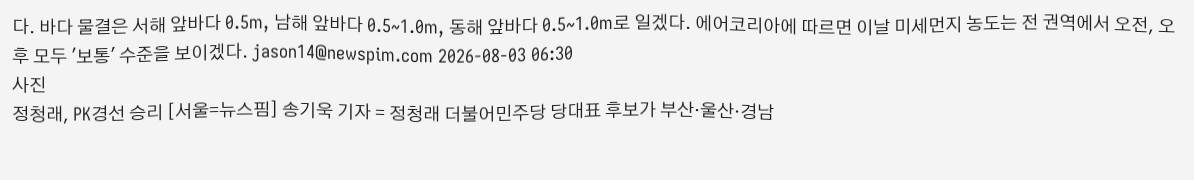다. 바다 물결은 서해 앞바다 0.5m, 남해 앞바다 0.5~1.0m, 동해 앞바다 0.5~1.0m로 일겠다. 에어코리아에 따르면 이날 미세먼지 농도는 전 권역에서 오전, 오후 모두 '보통' 수준을 보이겠다. jason14@newspim.com 2026-08-03 06:30
사진
정청래, PK경선 승리 [서울=뉴스핌] 송기욱 기자 = 정청래 더불어민주당 당대표 후보가 부산·울산·경남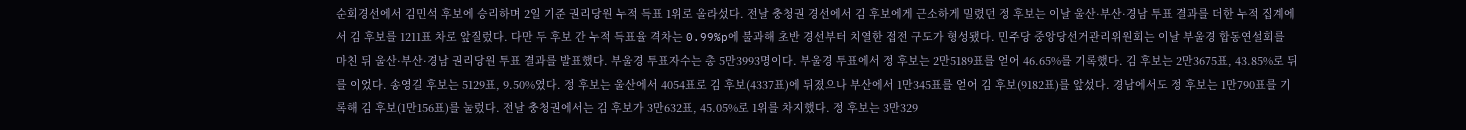순회경선에서 김민석 후보에 승리하며 2일 기준 권리당원 누적 득표 1위로 올라섰다. 전날 충청권 경선에서 김 후보에게 근소하게 밀렸던 정 후보는 이날 울산·부산·경남 투표 결과를 더한 누적 집계에서 김 후보를 1211표 차로 앞질렀다. 다만 두 후보 간 누적 득표율 격차는 0.99%p에 불과해 초반 경선부터 치열한 접전 구도가 형성됐다. 민주당 중앙당선거관리위원회는 이날 부울경 합동연설회를 마친 뒤 울산·부산·경남 권리당원 투표 결과를 발표했다. 부울경 투표자수는 총 5만3993명이다. 부울경 투표에서 정 후보는 2만5189표를 얻어 46.65%를 기록했다. 김 후보는 2만3675표, 43.85%로 뒤를 이었다. 송영길 후보는 5129표, 9.50%였다. 정 후보는 울산에서 4054표로 김 후보(4337표)에 뒤졌으나 부산에서 1만345표를 얻어 김 후보(9182표)를 앞섰다. 경남에서도 정 후보는 1만790표를 기록해 김 후보(1만156표)를 눌렀다. 전날 충청권에서는 김 후보가 3만632표, 45.05%로 1위를 차지했다. 정 후보는 3만329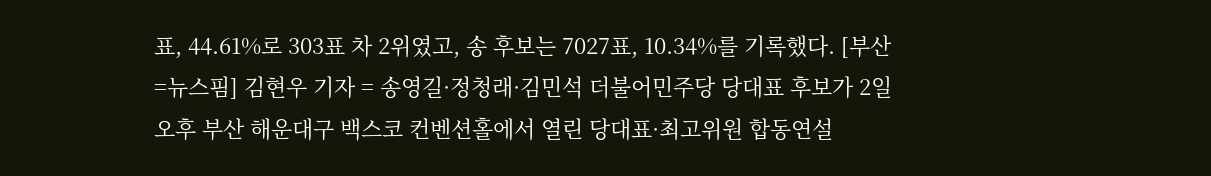표, 44.61%로 303표 차 2위였고, 송 후보는 7027표, 10.34%를 기록했다. [부산=뉴스핌] 김현우 기자 = 송영길·정청래·김민석 더불어민주당 당대표 후보가 2일 오후 부산 해운대구 백스코 컨벤션홀에서 열린 당대표·최고위원 합동연설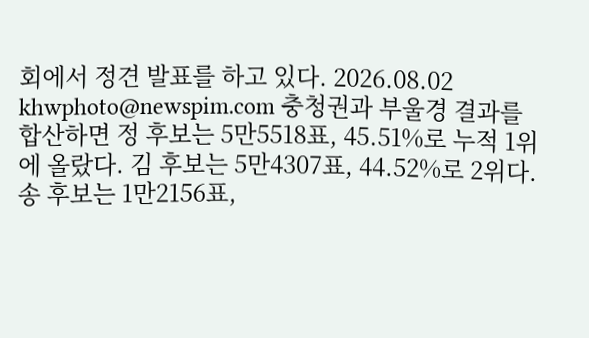회에서 정견 발표를 하고 있다. 2026.08.02 khwphoto@newspim.com 충청권과 부울경 결과를 합산하면 정 후보는 5만5518표, 45.51%로 누적 1위에 올랐다. 김 후보는 5만4307표, 44.52%로 2위다. 송 후보는 1만2156표,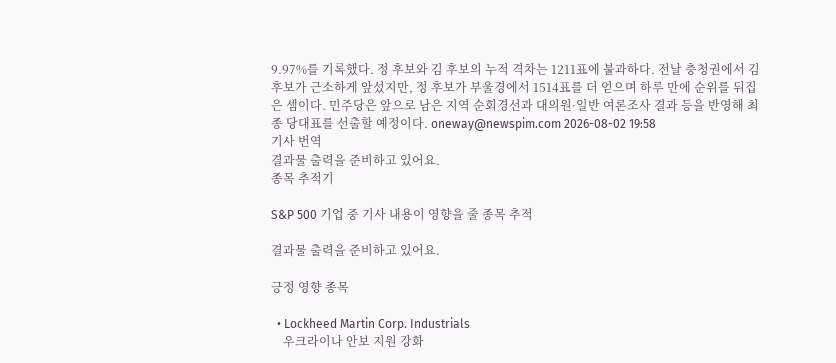9.97%를 기록했다. 정 후보와 김 후보의 누적 격차는 1211표에 불과하다. 전날 충청권에서 김 후보가 근소하게 앞섰지만, 정 후보가 부울경에서 1514표를 더 얻으며 하루 만에 순위를 뒤집은 셈이다. 민주당은 앞으로 남은 지역 순회경선과 대의원·일반 여론조사 결과 등을 반영해 최종 당대표를 선출할 예정이다. oneway@newspim.com 2026-08-02 19:58
기사 번역
결과물 출력을 준비하고 있어요.
종목 추적기

S&P 500 기업 중 기사 내용이 영향을 줄 종목 추적

결과물 출력을 준비하고 있어요.

긍정 영향 종목

  • Lockheed Martin Corp. Industrials
    우크라이나 안보 지원 강화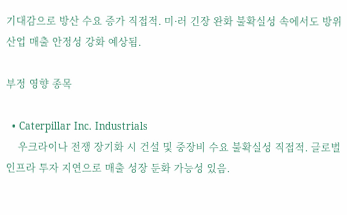기대감으로 방산 수요 증가 직접적. 미·러 긴장 완화 불확실성 속에서도 방위산업 매출 안정성 강화 예상됨.

부정 영향 종목

  • Caterpillar Inc. Industrials
    우크라이나 전쟁 장기화 시 건설 및 중장비 수요 불확실성 직접적. 글로벌 인프라 투자 지연으로 매출 성장 둔화 가능성 있음.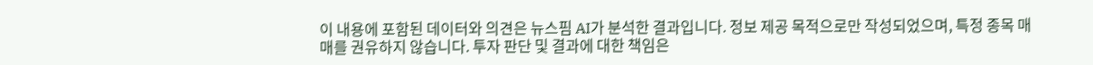이 내용에 포함된 데이터와 의견은 뉴스핌 AI가 분석한 결과입니다. 정보 제공 목적으로만 작성되었으며, 특정 종목 매매를 권유하지 않습니다. 투자 판단 및 결과에 대한 책임은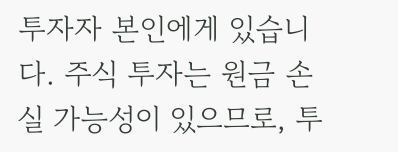투자자 본인에게 있습니다. 주식 투자는 원금 손실 가능성이 있으므로, 투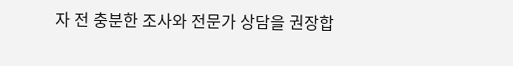자 전 충분한 조사와 전문가 상담을 권장합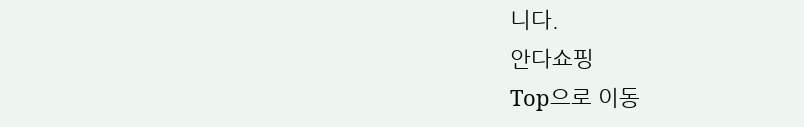니다.
안다쇼핑
Top으로 이동